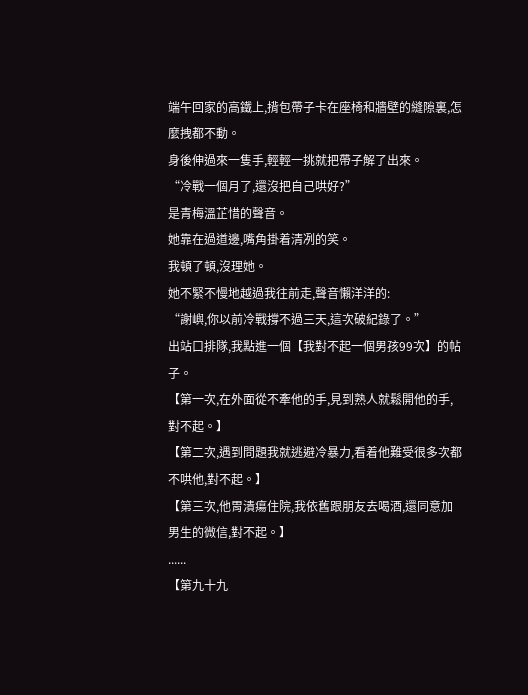端午回家的高鐵上,揹包帶子卡在座椅和牆壁的縫隙裏,怎麼拽都不動。
身後伸過來一隻手,輕輕一挑就把帶子解了出來。
“冷戰一個月了,還沒把自己哄好?”
是青梅溫芷惜的聲音。
她靠在過道邊,嘴角掛着清冽的笑。
我頓了頓,沒理她。
她不緊不慢地越過我往前走,聲音懶洋洋的:
“謝嶼,你以前冷戰撐不過三天,這次破紀錄了。”
出站口排隊,我點進一個【我對不起一個男孩99次】的帖子。
【第一次,在外面從不牽他的手,見到熟人就鬆開他的手,對不起。】
【第二次,遇到問題我就逃避冷暴力,看着他難受很多次都不哄他,對不起。】
【第三次,他胃潰瘍住院,我依舊跟朋友去喝酒,還同意加男生的微信,對不起。】
......
【第九十九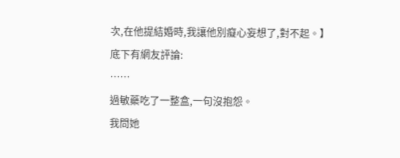次,在他提結婚時,我讓他別癡心妄想了,對不起。】
底下有網友評論:
……
過敏藥吃了一整盒,一句沒抱怨。
我問她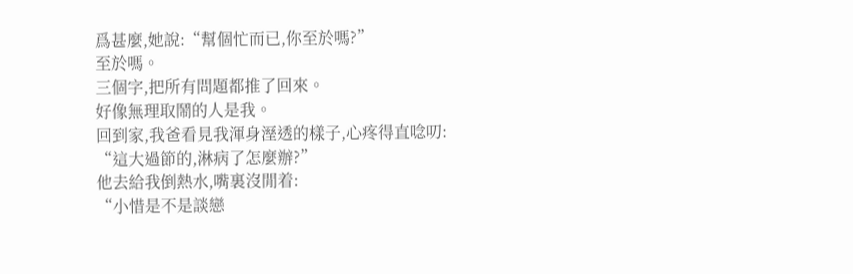爲甚麼,她說:“幫個忙而已,你至於嗎?”
至於嗎。
三個字,把所有問題都推了回來。
好像無理取鬧的人是我。
回到家,我爸看見我渾身溼透的樣子,心疼得直唸叨:
“這大過節的,淋病了怎麼辦?”
他去給我倒熱水,嘴裏沒閒着:
“小惜是不是談戀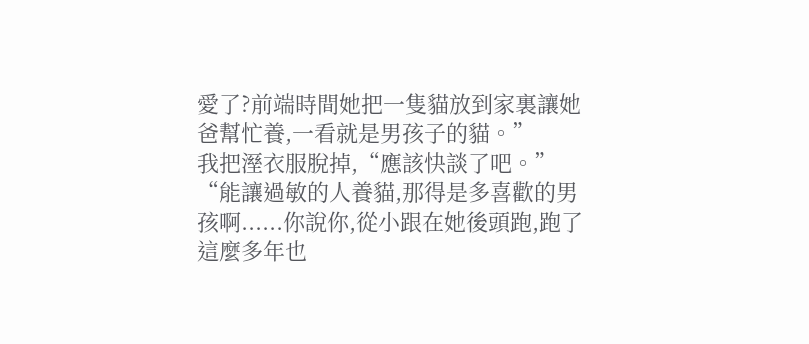愛了?前端時間她把一隻貓放到家裏讓她爸幫忙養,一看就是男孩子的貓。”
我把溼衣服脫掉,“應該快談了吧。”
“能讓過敏的人養貓,那得是多喜歡的男孩啊......你說你,從小跟在她後頭跑,跑了這麼多年也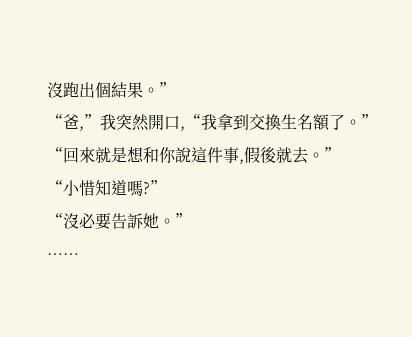沒跑出個結果。”
“爸,”我突然開口,“我拿到交換生名額了。”
“回來就是想和你說這件事,假後就去。”
“小惜知道嗎?”
“沒必要告訴她。”
……